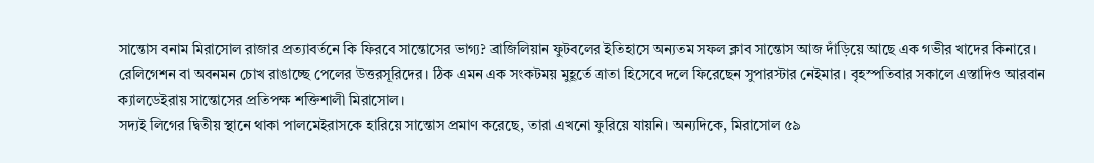সান্তোস বনাম মিরাসোল রাজার প্রত্যাবর্তনে কি ফিরবে সান্তোসের ভাগ্য? ব্রাজিলিয়ান ফুটবলের ইতিহাসে অন্যতম সফল ক্লাব সান্তোস আজ দাঁড়িয়ে আছে এক গভীর খাদের কিনারে। রেলিগেশন বা অবনমন চোখ রাঙাচ্ছে পেলের উত্তরসূরিদের। ঠিক এমন এক সংকটময় মুহূর্তে ত্রাতা হিসেবে দলে ফিরেছেন সুপারস্টার নেইমার। বৃহস্পতিবার সকালে এস্তাদিও আরবান ক্যালডেইরায় সান্তোসের প্রতিপক্ষ শক্তিশালী মিরাসোল।
সদ্যই লিগের দ্বিতীয় স্থানে থাকা পালমেইরাসকে হারিয়ে সান্তোস প্রমাণ করেছে, তারা এখনো ফুরিয়ে যায়নি। অন্যদিকে, মিরাসোল ৫৯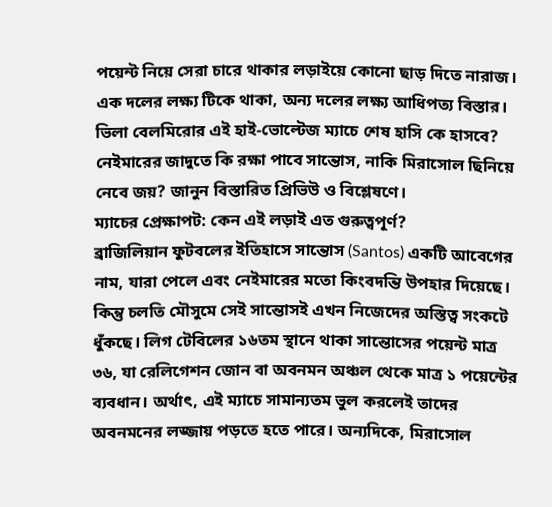পয়েন্ট নিয়ে সেরা চারে থাকার লড়াইয়ে কোনো ছাড় দিতে নারাজ। এক দলের লক্ষ্য টিকে থাকা, অন্য দলের লক্ষ্য আধিপত্য বিস্তার। ভিলা বেলমিরোর এই হাই-ভোল্টেজ ম্যাচে শেষ হাসি কে হাসবে? নেইমারের জাদুতে কি রক্ষা পাবে সান্তোস, নাকি মিরাসোল ছিনিয়ে নেবে জয়? জানুন বিস্তারিত প্রিভিউ ও বিশ্লেষণে।
ম্যাচের প্রেক্ষাপট: কেন এই লড়াই এত গুরুত্বপূর্ণ?
ব্রাজিলিয়ান ফুটবলের ইতিহাসে সান্তোস (Santos) একটি আবেগের নাম, যারা পেলে এবং নেইমারের মতো কিংবদন্তি উপহার দিয়েছে। কিন্তু চলতি মৌসুমে সেই সান্তোসই এখন নিজেদের অস্তিত্ব সংকটে ধুঁকছে। লিগ টেবিলের ১৬তম স্থানে থাকা সান্তোসের পয়েন্ট মাত্র ৩৬, যা রেলিগেশন জোন বা অবনমন অঞ্চল থেকে মাত্র ১ পয়েন্টের ব্যবধান। অর্থাৎ, এই ম্যাচে সামান্যতম ভুল করলেই তাদের অবনমনের লজ্জায় পড়তে হতে পারে। অন্যদিকে, মিরাসোল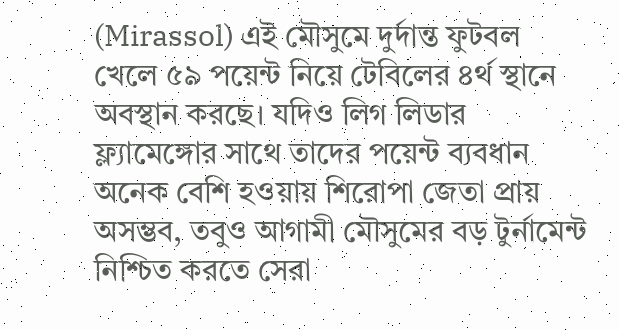(Mirassol) এই মৌসুমে দুর্দান্ত ফুটবল খেলে ৫৯ পয়েন্ট নিয়ে টেবিলের ৪র্থ স্থানে অবস্থান করছে। যদিও লিগ লিডার ফ্ল্যামেঙ্গোর সাথে তাদের পয়েন্ট ব্যবধান অনেক বেশি হওয়ায় শিরোপা জেতা প্রায় অসম্ভব, তবুও আগামী মৌসুমের বড় টুর্নামেন্ট নিশ্চিত করতে সেরা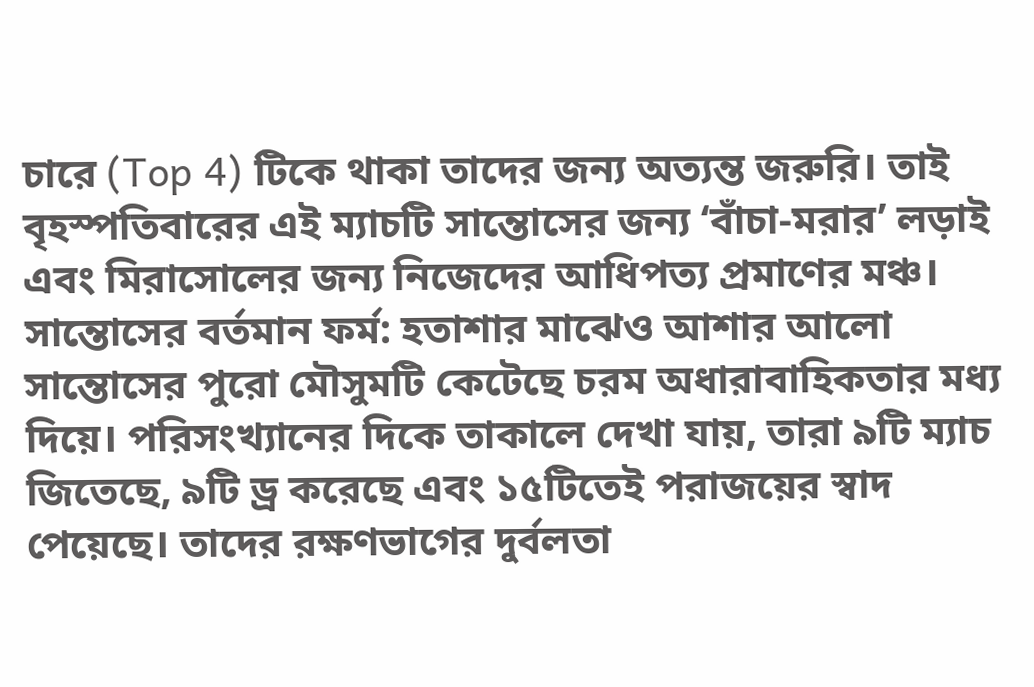চারে (Top 4) টিকে থাকা তাদের জন্য অত্যন্ত জরুরি। তাই বৃহস্পতিবারের এই ম্যাচটি সান্তোসের জন্য ‘বাঁচা-মরার’ লড়াই এবং মিরাসোলের জন্য নিজেদের আধিপত্য প্রমাণের মঞ্চ।
সান্তোসের বর্তমান ফর্ম: হতাশার মাঝেও আশার আলো
সান্তোসের পুরো মৌসুমটি কেটেছে চরম অধারাবাহিকতার মধ্য দিয়ে। পরিসংখ্যানের দিকে তাকালে দেখা যায়, তারা ৯টি ম্যাচ জিতেছে, ৯টি ড্র করেছে এবং ১৫টিতেই পরাজয়ের স্বাদ পেয়েছে। তাদের রক্ষণভাগের দুর্বলতা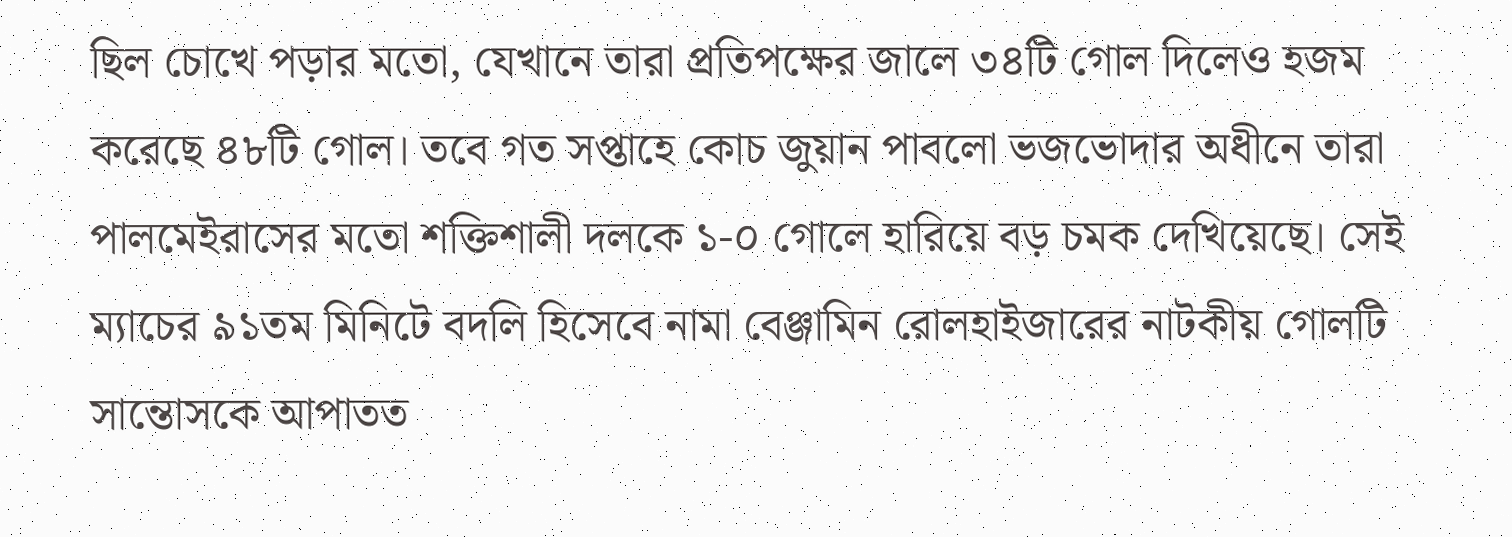ছিল চোখে পড়ার মতো, যেখানে তারা প্রতিপক্ষের জালে ৩৪টি গোল দিলেও হজম করেছে ৪৮টি গোল। তবে গত সপ্তাহে কোচ জুয়ান পাবলো ভজভোদার অধীনে তারা পালমেইরাসের মতো শক্তিশালী দলকে ১-০ গোলে হারিয়ে বড় চমক দেখিয়েছে। সেই ম্যাচের ৯১তম মিনিটে বদলি হিসেবে নামা বেঞ্জামিন রোলহাইজারের নাটকীয় গোলটি সান্তোসকে আপাতত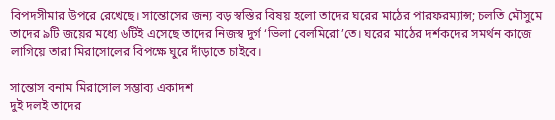বিপদসীমার উপরে রেখেছে। সান্তোসের জন্য বড় স্বস্তির বিষয় হলো তাদের ঘরের মাঠের পারফরম্যান্স; চলতি মৌসুমে তাদের ৯টি জয়ের মধ্যে ৬টিই এসেছে তাদের নিজস্ব দুর্গ ‘ভিলা বেলমিরো’তে। ঘরের মাঠের দর্শকদের সমর্থন কাজে লাগিয়ে তারা মিরাসোলের বিপক্ষে ঘুরে দাঁড়াতে চাইবে।

সান্তোস বনাম মিরাসোল সম্ভাব্য একাদশ
দুই দলই তাদের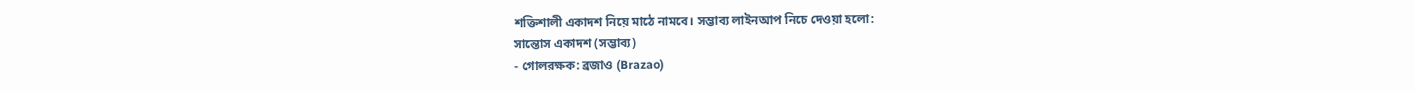শক্তিশালী একাদশ নিয়ে মাঠে নামবে। সম্ভাব্য লাইনআপ নিচে দেওয়া হলো:
সান্তোস একাদশ (সম্ভাব্য)
- গোলরক্ষক: ব্রজাও (Brazao)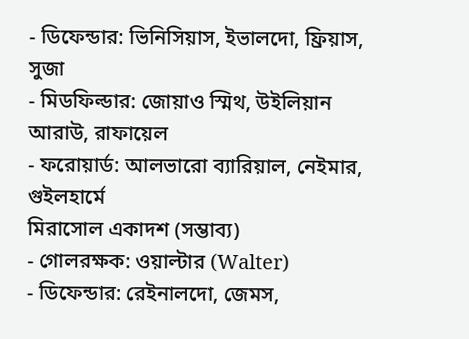- ডিফেন্ডার: ভিনিসিয়াস, ইভালদো, ফ্রিয়াস, সুজা
- মিডফিল্ডার: জোয়াও স্মিথ, উইলিয়ান আরাউ, রাফায়েল
- ফরোয়ার্ড: আলভারো ব্যারিয়াল, নেইমার, গুইলহার্মে
মিরাসোল একাদশ (সম্ভাব্য)
- গোলরক্ষক: ওয়াল্টার (Walter)
- ডিফেন্ডার: রেইনালদো, জেমস,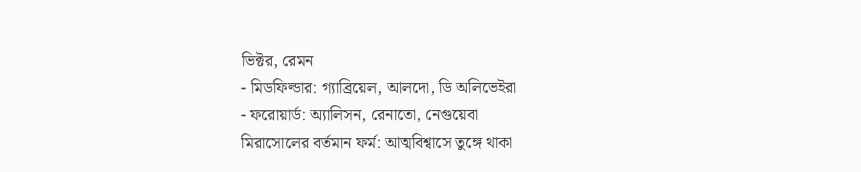ভিক্টর, রেমন
- মিডফিল্ডার: গ্যাব্রিয়েল, আলদো, ডি অলিভেইরা
- ফরোয়ার্ড: অ্যালিসন, রেনাতো, নেগুয়েবা
মিরাসোলের বর্তমান ফর্ম: আত্মবিশ্বাসে তুঙ্গে থাকা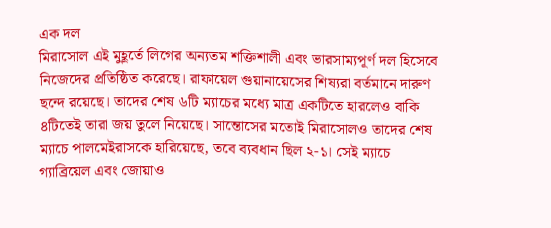এক দল
মিরাসোল এই মুহূর্তে লিগের অন্যতম শক্তিশালী এবং ভারসাম্যপূর্ণ দল হিসেবে নিজেদের প্রতিষ্ঠিত করেছে। রাফায়েল গুয়ানায়েসের শিষ্যরা বর্তমানে দারুণ ছন্দে রয়েছে। তাদের শেষ ৬টি ম্যাচের মধ্যে মাত্র একটিতে হারলেও বাকি ৪টিতেই তারা জয় তুলে নিয়েছে। সান্তোসের মতোই মিরাসোলও তাদের শেষ ম্যাচে পালমেইরাসকে হারিয়েছে, তবে ব্যবধান ছিল ২-১। সেই ম্যাচে গ্যাব্রিয়েল এবং জোয়াও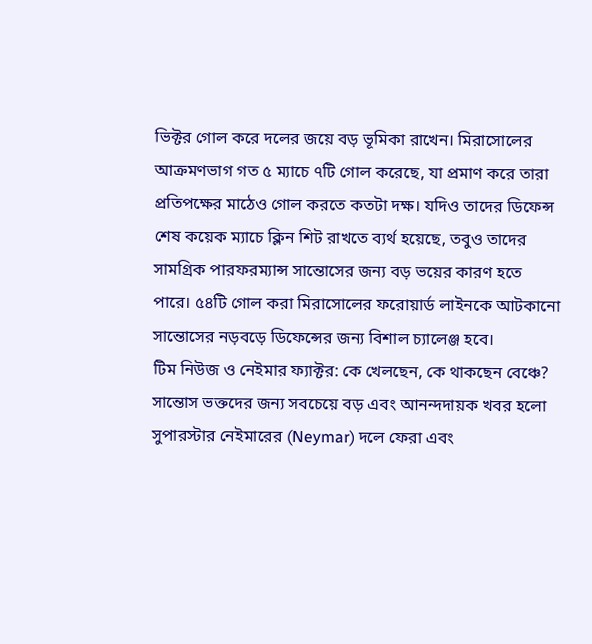ভিক্টর গোল করে দলের জয়ে বড় ভূমিকা রাখেন। মিরাসোলের আক্রমণভাগ গত ৫ ম্যাচে ৭টি গোল করেছে, যা প্রমাণ করে তারা প্রতিপক্ষের মাঠেও গোল করতে কতটা দক্ষ। যদিও তাদের ডিফেন্স শেষ কয়েক ম্যাচে ক্লিন শিট রাখতে ব্যর্থ হয়েছে, তবুও তাদের সামগ্রিক পারফরম্যান্স সান্তোসের জন্য বড় ভয়ের কারণ হতে পারে। ৫৪টি গোল করা মিরাসোলের ফরোয়ার্ড লাইনকে আটকানো সান্তোসের নড়বড়ে ডিফেন্সের জন্য বিশাল চ্যালেঞ্জ হবে।
টিম নিউজ ও নেইমার ফ্যাক্টর: কে খেলছেন, কে থাকছেন বেঞ্চে?
সান্তোস ভক্তদের জন্য সবচেয়ে বড় এবং আনন্দদায়ক খবর হলো সুপারস্টার নেইমারের (Neymar) দলে ফেরা এবং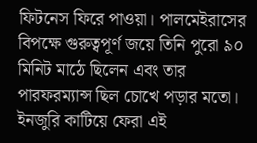ফিটনেস ফিরে পাওয়া। পালমেইরাসের বিপক্ষে গুরুত্বপূর্ণ জয়ে তিনি পুরো ৯০ মিনিট মাঠে ছিলেন এবং তার পারফরম্যান্স ছিল চোখে পড়ার মতো। ইনজুরি কাটিয়ে ফেরা এই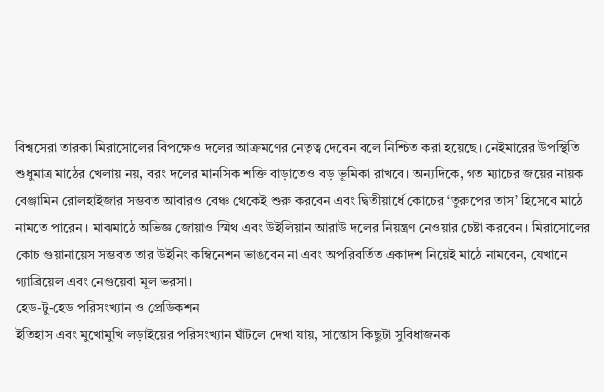বিশ্বসেরা তারকা মিরাসোলের বিপক্ষেও দলের আক্রমণের নেতৃত্ব দেবেন বলে নিশ্চিত করা হয়েছে। নেইমারের উপস্থিতি শুধুমাত্র মাঠের খেলায় নয়, বরং দলের মানসিক শক্তি বাড়াতেও বড় ভূমিকা রাখবে। অন্যদিকে, গত ম্যাচের জয়ের নায়ক বেঞ্জামিন রোলহাইজার সম্ভবত আবারও বেঞ্চ থেকেই শুরু করবেন এবং দ্বিতীয়ার্ধে কোচের ‘তুরুপের তাস’ হিসেবে মাঠে নামতে পারেন। মাঝমাঠে অভিজ্ঞ জোয়াও স্মিথ এবং উইলিয়ান আরাউ দলের নিয়ন্ত্রণ নেওয়ার চেষ্টা করবেন। মিরাসোলের কোচ গুয়ানায়েস সম্ভবত তার উইনিং কম্বিনেশন ভাঙবেন না এবং অপরিবর্তিত একাদশ নিয়েই মাঠে নামবেন, যেখানে গ্যাব্রিয়েল এবং নেগুয়েবা মূল ভরসা।
হেড-টু-হেড পরিসংখ্যান ও প্রেডিকশন
ইতিহাস এবং মুখোমুখি লড়াইয়ের পরিসংখ্যান ঘাঁটলে দেখা যায়, সান্তোস কিছুটা সুবিধাজনক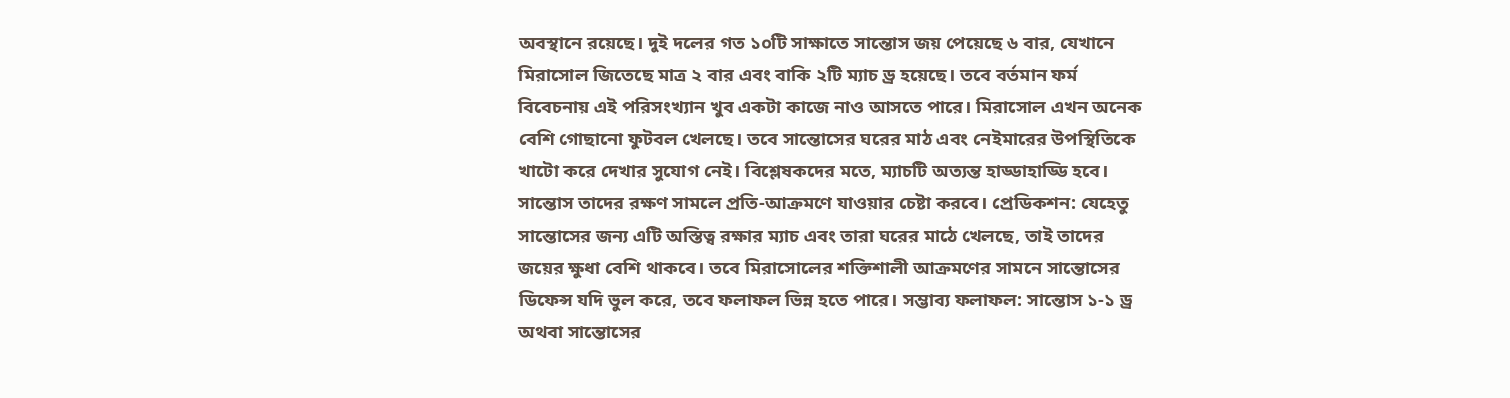অবস্থানে রয়েছে। দুই দলের গত ১০টি সাক্ষাতে সান্তোস জয় পেয়েছে ৬ বার, যেখানে মিরাসোল জিতেছে মাত্র ২ বার এবং বাকি ২টি ম্যাচ ড্র হয়েছে। তবে বর্তমান ফর্ম বিবেচনায় এই পরিসংখ্যান খুব একটা কাজে নাও আসতে পারে। মিরাসোল এখন অনেক বেশি গোছানো ফুটবল খেলছে। তবে সান্তোসের ঘরের মাঠ এবং নেইমারের উপস্থিতিকে খাটো করে দেখার সুযোগ নেই। বিশ্লেষকদের মতে, ম্যাচটি অত্যন্ত হাড্ডাহাড্ডি হবে। সান্তোস তাদের রক্ষণ সামলে প্রতি-আক্রমণে যাওয়ার চেষ্টা করবে। প্রেডিকশন: যেহেতু সান্তোসের জন্য এটি অস্তিত্ব রক্ষার ম্যাচ এবং তারা ঘরের মাঠে খেলছে, তাই তাদের জয়ের ক্ষুধা বেশি থাকবে। তবে মিরাসোলের শক্তিশালী আক্রমণের সামনে সান্তোসের ডিফেন্স যদি ভুল করে, তবে ফলাফল ভিন্ন হতে পারে। সম্ভাব্য ফলাফল: সান্তোস ১-১ ড্র অথবা সান্তোসের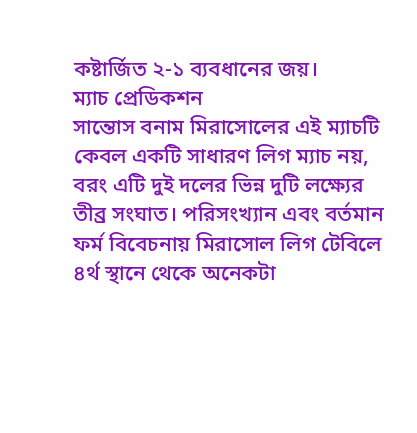কষ্টার্জিত ২-১ ব্যবধানের জয়।
ম্যাচ প্রেডিকশন
সান্তোস বনাম মিরাসোলের এই ম্যাচটি কেবল একটি সাধারণ লিগ ম্যাচ নয়, বরং এটি দুই দলের ভিন্ন দুটি লক্ষ্যের তীব্র সংঘাত। পরিসংখ্যান এবং বর্তমান ফর্ম বিবেচনায় মিরাসোল লিগ টেবিলে ৪র্থ স্থানে থেকে অনেকটা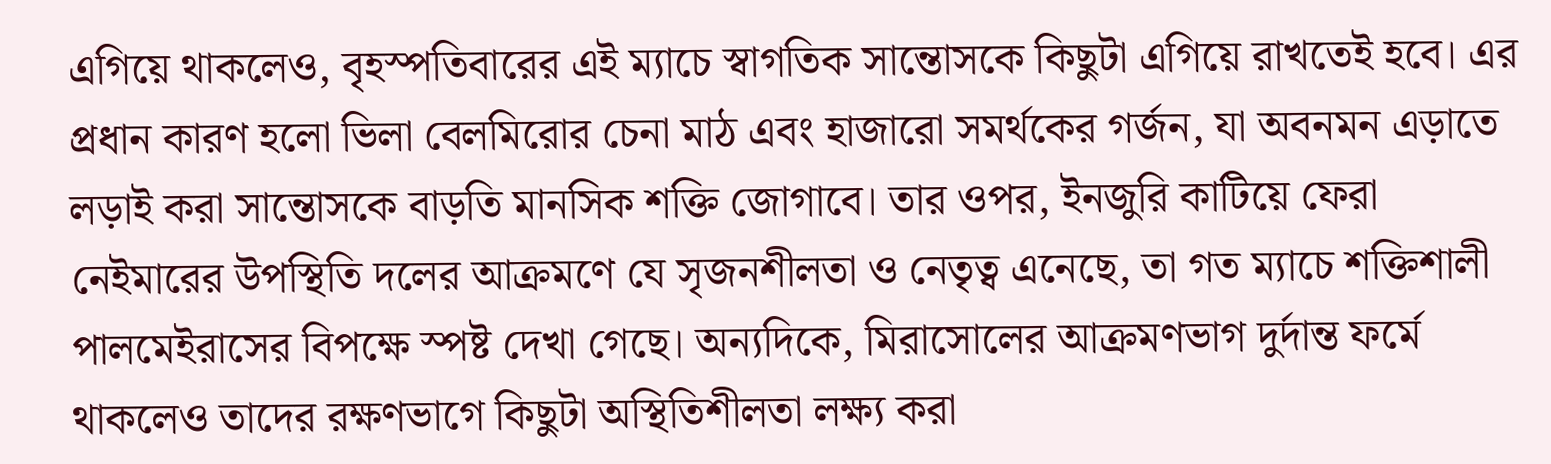এগিয়ে থাকলেও, বৃহস্পতিবারের এই ম্যাচে স্বাগতিক সান্তোসকে কিছুটা এগিয়ে রাখতেই হবে। এর প্রধান কারণ হলো ভিলা বেলমিরোর চেনা মাঠ এবং হাজারো সমর্থকের গর্জন, যা অবনমন এড়াতে লড়াই করা সান্তোসকে বাড়তি মানসিক শক্তি জোগাবে। তার ওপর, ইনজুরি কাটিয়ে ফেরা নেইমারের উপস্থিতি দলের আক্রমণে যে সৃজনশীলতা ও নেতৃত্ব এনেছে, তা গত ম্যাচে শক্তিশালী পালমেইরাসের বিপক্ষে স্পষ্ট দেখা গেছে। অন্যদিকে, মিরাসোলের আক্রমণভাগ দুর্দান্ত ফর্মে থাকলেও তাদের রক্ষণভাগে কিছুটা অস্থিতিশীলতা লক্ষ্য করা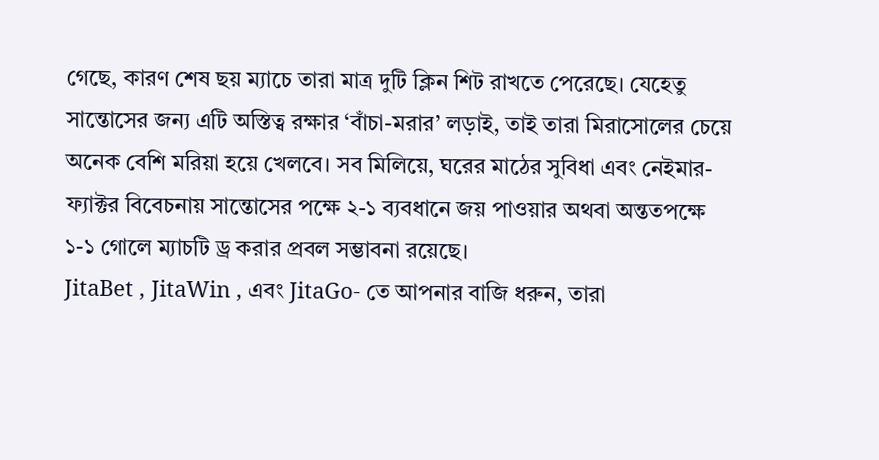গেছে, কারণ শেষ ছয় ম্যাচে তারা মাত্র দুটি ক্লিন শিট রাখতে পেরেছে। যেহেতু সান্তোসের জন্য এটি অস্তিত্ব রক্ষার ‘বাঁচা-মরার’ লড়াই, তাই তারা মিরাসোলের চেয়ে অনেক বেশি মরিয়া হয়ে খেলবে। সব মিলিয়ে, ঘরের মাঠের সুবিধা এবং নেইমার-ফ্যাক্টর বিবেচনায় সান্তোসের পক্ষে ২-১ ব্যবধানে জয় পাওয়ার অথবা অন্ততপক্ষে ১-১ গোলে ম্যাচটি ড্র করার প্রবল সম্ভাবনা রয়েছে।
JitaBet , JitaWin , এবং JitaGo- তে আপনার বাজি ধরুন, তারা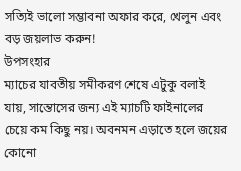সত্যিই ভালো সম্ভাবনা অফার করে, খেলুন এবং বড় জয়লাভ করুন!
উপসংহার
ম্যাচের যাবতীয় সমীকরণ শেষে এটুকু বলাই যায়, সান্তোসের জন্য এই ম্যাচটি ফাইনালের চেয়ে কম কিছু নয়। অবনমন এড়াতে হলে জয়ের কোনো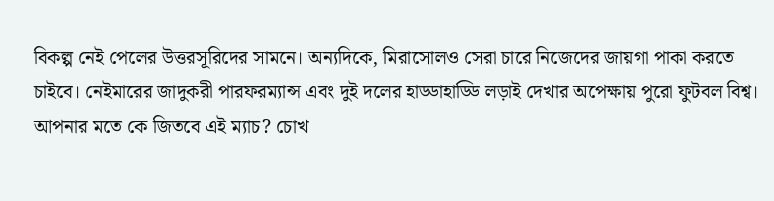বিকল্প নেই পেলের উত্তরসূরিদের সামনে। অন্যদিকে, মিরাসোলও সেরা চারে নিজেদের জায়গা পাকা করতে চাইবে। নেইমারের জাদুকরী পারফরম্যান্স এবং দুই দলের হাড্ডাহাড্ডি লড়াই দেখার অপেক্ষায় পুরো ফুটবল বিশ্ব। আপনার মতে কে জিতবে এই ম্যাচ? চোখ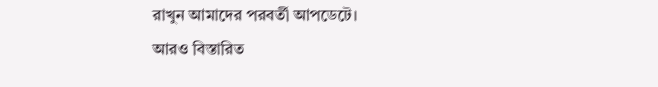রাখুন আমাদের পরবর্তী আপডেটে।
আরও বিস্তারিত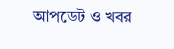আপডেট ও খবর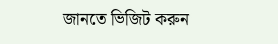জানতে ভিজিট করুন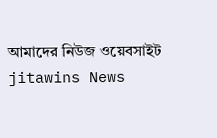আমাদের নিউজ ওয়েবসাইট jitawins News